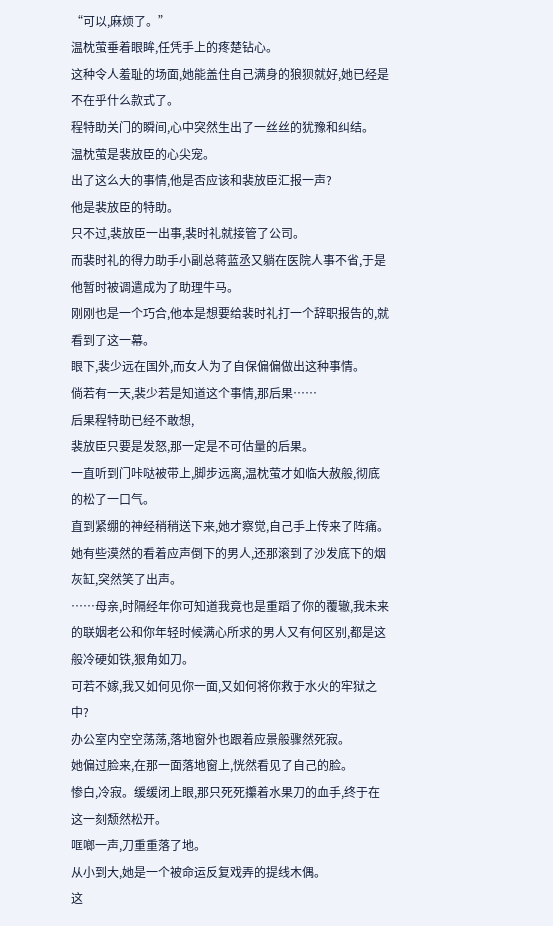“可以,麻烦了。”
温枕萤垂着眼眸,任凭手上的疼楚钻心。
这种令人羞耻的场面,她能盖住自己满身的狼狈就好,她已经是不在乎什么款式了。
程特助关门的瞬间,心中突然生出了一丝丝的犹豫和纠结。
温枕萤是裴放臣的心尖宠。
出了这么大的事情,他是否应该和裴放臣汇报一声?
他是裴放臣的特助。
只不过,裴放臣一出事,裴时礼就接管了公司。
而裴时礼的得力助手小副总蒋蓝丞又躺在医院人事不省,于是他暂时被调遣成为了助理牛马。
刚刚也是一个巧合,他本是想要给裴时礼打一个辞职报告的,就看到了这一幕。
眼下,裴少远在国外,而女人为了自保偏偏做出这种事情。
倘若有一天,裴少若是知道这个事情,那后果……
后果程特助已经不敢想,
裴放臣只要是发怒,那一定是不可估量的后果。
一直听到门咔哒被带上,脚步远离,温枕萤才如临大赦般,彻底的松了一口气。
直到紧绷的神经稍稍送下来,她才察觉,自己手上传来了阵痛。
她有些漠然的看着应声倒下的男人,还那滚到了沙发底下的烟灰缸,突然笑了出声。
……母亲,时隔经年你可知道我竟也是重蹈了你的覆辙,我未来的联姻老公和你年轻时候满心所求的男人又有何区别,都是这般冷硬如铁,狠角如刀。
可若不嫁,我又如何见你一面,又如何将你救于水火的牢狱之中?
办公室内空空荡荡,落地窗外也跟着应景般骤然死寂。
她偏过脸来,在那一面落地窗上,恍然看见了自己的脸。
惨白,冷寂。缓缓闭上眼,那只死死攥着水果刀的血手,终于在这一刻颓然松开。
哐啷一声,刀重重落了地。
从小到大,她是一个被命运反复戏弄的提线木偶。
这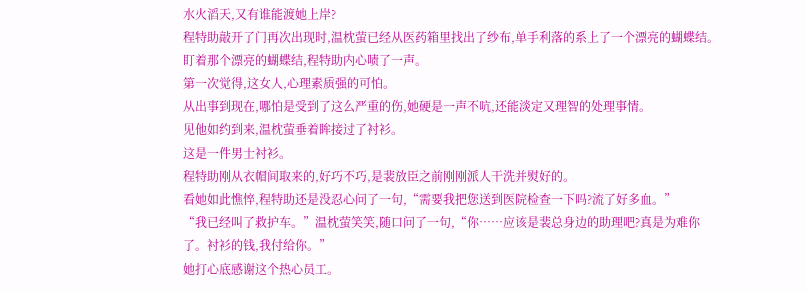水火滔天,又有谁能渡她上岸?
程特助敲开了门再次出现时,温枕萤已经从医药箱里找出了纱布,单手利落的系上了一个漂亮的蝴蝶结。
盯着那个漂亮的蝴蝶结,程特助内心啧了一声。
第一次觉得,这女人,心理素质强的可怕。
从出事到现在,哪怕是受到了这么严重的伤,她硬是一声不吭,还能淡定又理智的处理事情。
见他如约到来,温枕萤垂着眸接过了衬衫。
这是一件男士衬衫。
程特助刚从衣帽间取来的,好巧不巧,是裴放臣之前刚刚派人干洗并熨好的。
看她如此憔悴,程特助还是没忍心问了一句,“需要我把您送到医院检查一下吗?流了好多血。”
“我已经叫了救护车。”温枕萤笑笑,随口问了一句,“你……应该是裴总身边的助理吧?真是为难你了。衬衫的钱,我付给你。”
她打心底感谢这个热心员工。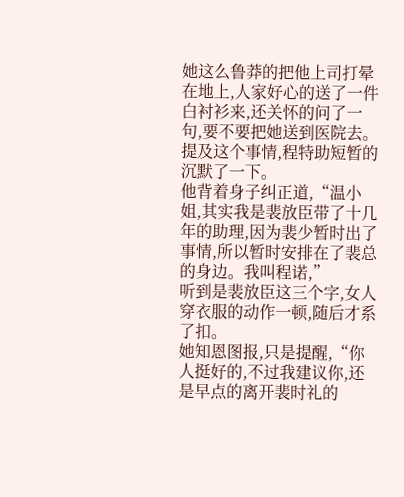她这么鲁莽的把他上司打晕在地上,人家好心的送了一件白衬衫来,还关怀的问了一句,要不要把她送到医院去。
提及这个事情,程特助短暂的沉默了一下。
他背着身子纠正道,“温小姐,其实我是裴放臣带了十几年的助理,因为裴少暂时出了事情,所以暂时安排在了裴总的身边。我叫程诺,”
听到是裴放臣这三个字,女人穿衣服的动作一顿,随后才系了扣。
她知恩图报,只是提醒,“你人挺好的,不过我建议你,还是早点的离开裴时礼的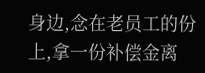身边,念在老员工的份上,拿一份补偿金离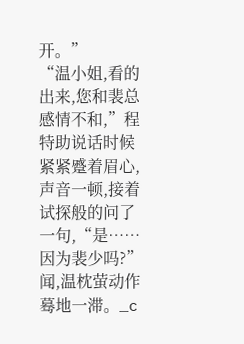开。”
“温小姐,看的出来,您和裴总感情不和,”程特助说话时候紧紧蹙着眉心,声音一顿,接着试探般的问了一句,“是……因为裴少吗?”
闻,温枕萤动作蓦地一滞。_c